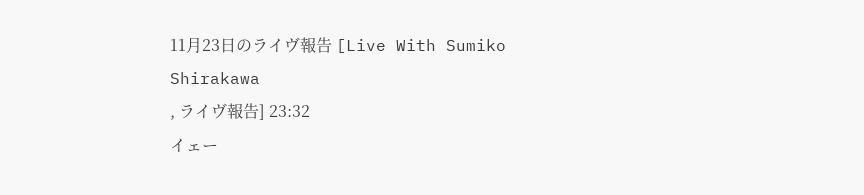11月23日のライヴ報告 [Live With Sumiko Shirakawa
, ライヴ報告] 23:32
イェー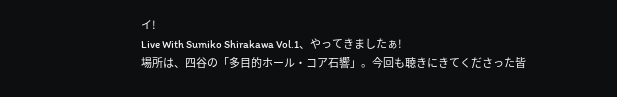イ!
Live With Sumiko Shirakawa Vol.1、やってきましたぁ!
場所は、四谷の「多目的ホール・コア石響」。今回も聴きにきてくださった皆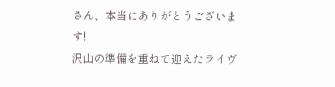さん、本当にありがとうございます!
沢山の準備を重ねて迎えたライヴ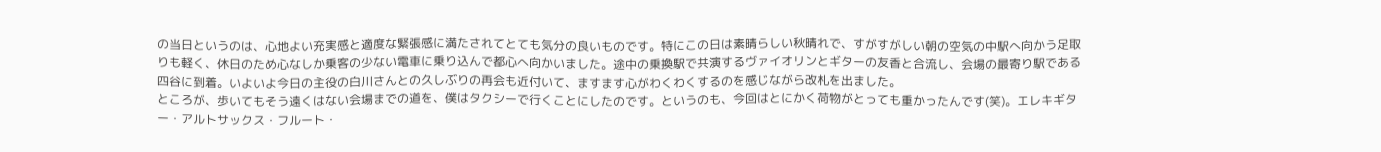の当日というのは、心地よい充実感と適度な緊張感に満たされてとても気分の良いものです。特にこの日は素晴らしい秋晴れで、すがすがしい朝の空気の中駅へ向かう足取りも軽く、休日のため心なしか乗客の少ない電車に乗り込んで都心へ向かいました。途中の乗換駅で共演するヴァイオリンとギターの友香と合流し、会場の最寄り駅である四谷に到着。いよいよ今日の主役の白川さんとの久しぶりの再会も近付いて、ますます心がわくわくするのを感じながら改札を出ました。
ところが、歩いてもそう遠くはない会場までの道を、僕はタクシーで行くことにしたのです。というのも、今回はとにかく荷物がとっても重かったんです(笑)。エレキギター・アルトサックス・フルート・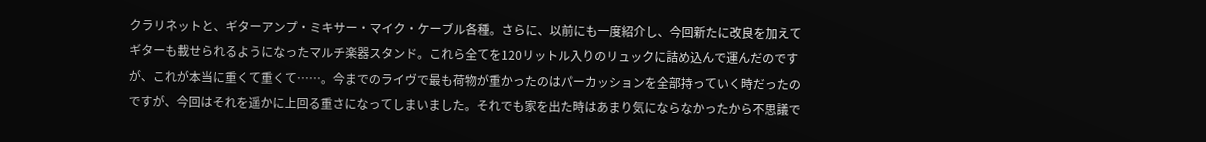クラリネットと、ギターアンプ・ミキサー・マイク・ケーブル各種。さらに、以前にも一度紹介し、今回新たに改良を加えてギターも載せられるようになったマルチ楽器スタンド。これら全てを120リットル入りのリュックに詰め込んで運んだのですが、これが本当に重くて重くて……。今までのライヴで最も荷物が重かったのはパーカッションを全部持っていく時だったのですが、今回はそれを遥かに上回る重さになってしまいました。それでも家を出た時はあまり気にならなかったから不思議で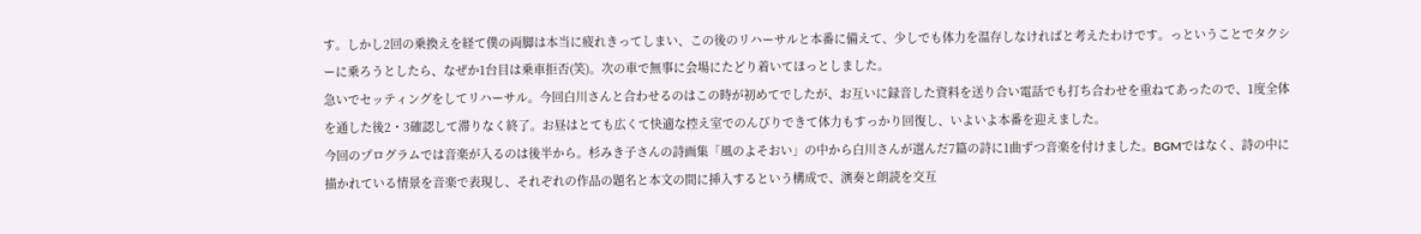す。しかし2回の乗換えを経て僕の両脚は本当に疲れきってしまい、この後のリハーサルと本番に備えて、少しでも体力を温存しなければと考えたわけです。っということでタクシーに乗ろうとしたら、なぜか1台目は乗車拒否(笑)。次の車で無事に会場にたどり着いてほっとしました。
急いでセッティングをしてリハーサル。今回白川さんと合わせるのはこの時が初めてでしたが、お互いに録音した資料を送り合い電話でも打ち合わせを重ねてあったので、1度全体を通した後2・3確認して滞りなく終了。お昼はとても広くて快適な控え室でのんびりできて体力もすっかり回復し、いよいよ本番を迎えました。
今回のプログラムでは音楽が入るのは後半から。杉みき子さんの詩画集「風のよそおい」の中から白川さんが選んだ7篇の詩に1曲ずつ音楽を付けました。BGMではなく、詩の中に描かれている情景を音楽で表現し、それぞれの作品の題名と本文の間に挿入するという構成で、演奏と朗読を交互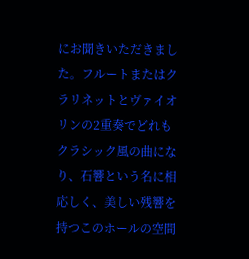にお聞きいただきました。フルートまたはクラリネットとヴァイオリンの2重奏でどれもクラシック風の曲になり、石響という名に相応しく、美しい残響を持つこのホールの空間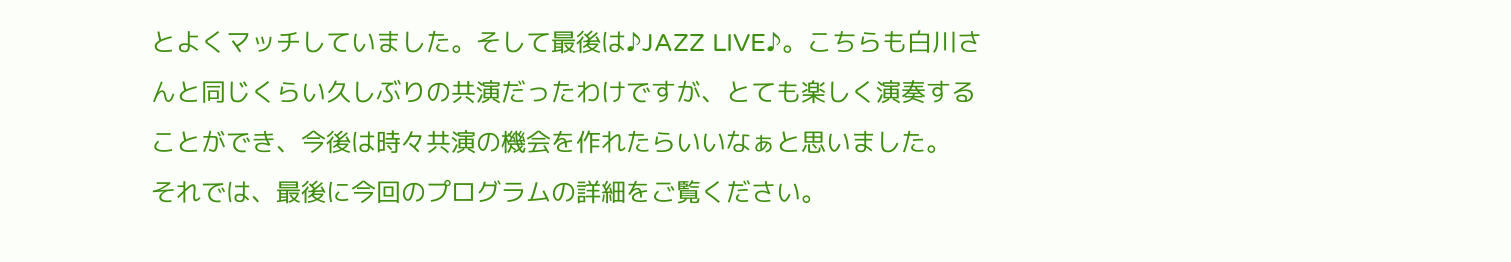とよくマッチしていました。そして最後は♪JAZZ LIVE♪。こちらも白川さんと同じくらい久しぶりの共演だったわけですが、とても楽しく演奏することができ、今後は時々共演の機会を作れたらいいなぁと思いました。
それでは、最後に今回のプログラムの詳細をご覧ください。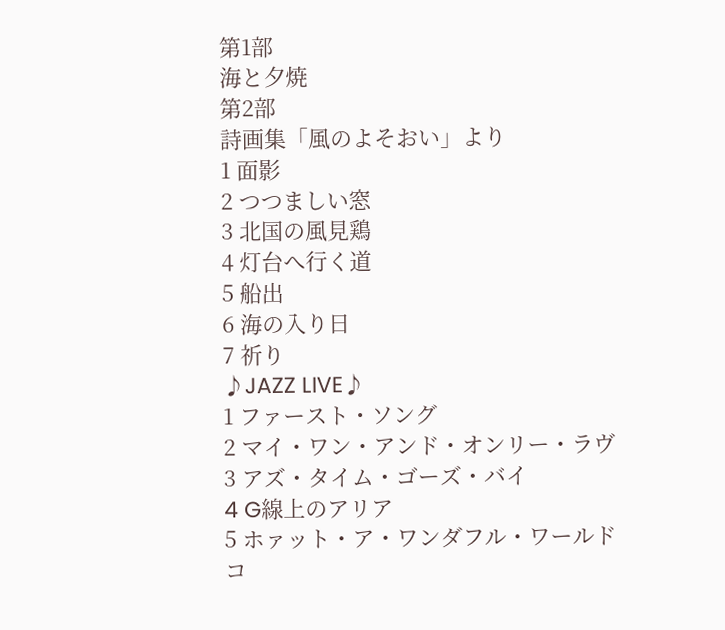第1部
海と夕焼
第2部
詩画集「風のよそおい」より
1 面影
2 つつましい窓
3 北国の風見鶏
4 灯台へ行く道
5 船出
6 海の入り日
7 祈り
♪JAZZ LIVE♪
1 ファースト・ソング
2 マイ・ワン・アンド・オンリー・ラヴ
3 アズ・タイム・ゴーズ・バイ
4 G線上のアリア
5 ホァット・ア・ワンダフル・ワールド
コ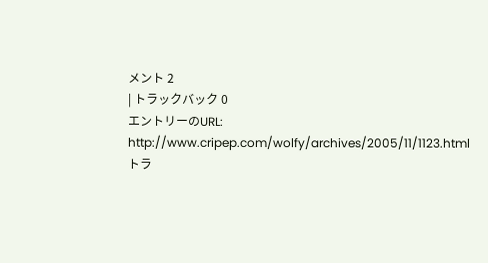メント 2
| トラックバック 0
エントリーのURL: http://www.cripep.com/wolfy/archives/2005/11/1123.html
トラ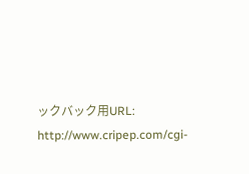ックバック用URL: http://www.cripep.com/cgi-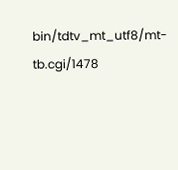bin/tdtv_mt_utf8/mt-tb.cgi/1478